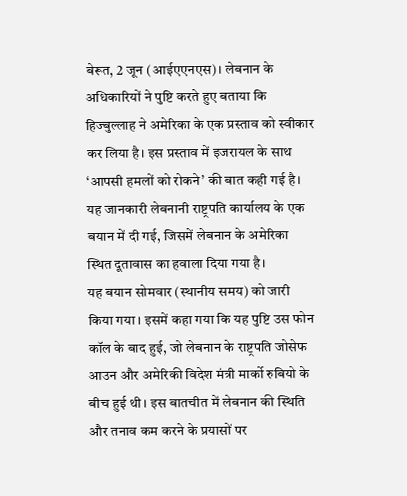बेरूत, 2 जून (आईएएनएस)। लेबनान के अधिकारियों ने पुष्टि करते हुए बताया कि हिज्बुल्लाह ने अमेरिका के एक प्रस्ताव को स्वीकार कर लिया है। इस प्रस्ताव में इजरायल के साथ ‘आपसी हमलों को रोकने’ की बात कही गई है। यह जानकारी लेबनानी राष्ट्रपति कार्यालय के एक बयान में दी गई, जिसमें लेबनान के अमेरिका स्थित दूतावास का हवाला दिया गया है।
यह बयान सोमवार (स्थानीय समय) को जारी किया गया। इसमें कहा गया कि यह पुष्टि उस फोन कॉल के बाद हुई, जो लेबनान के राष्ट्रपति जोसेफ आउन और अमेरिकी विदेश मंत्री मार्को रुबियो के बीच हुई थी। इस बातचीत में लेबनान की स्थिति और तनाव कम करने के प्रयासों पर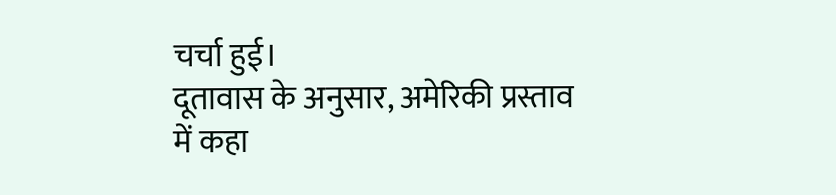चर्चा हुई।
दूतावास के अनुसार, अमेरिकी प्रस्ताव में कहा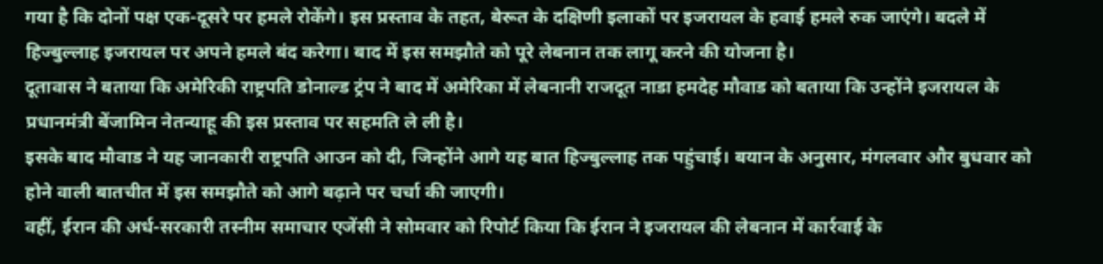गया है कि दोनों पक्ष एक-दूसरे पर हमले रोकेंगे। इस प्रस्ताव के तहत, बेरूत के दक्षिणी इलाकों पर इजरायल के हवाई हमले रुक जाएंगे। बदले में हिज्बुल्लाह इजरायल पर अपने हमले बंद करेगा। बाद में इस समझौते को पूरे लेबनान तक लागू करने की योजना है।
दूतावास ने बताया कि अमेरिकी राष्ट्रपति डोनाल्ड ट्रंप ने बाद में अमेरिका में लेबनानी राजदूत नाडा हमदेह मौवाड को बताया कि उन्होंने इजरायल के प्रधानमंत्री बेंजामिन नेतन्याहू की इस प्रस्ताव पर सहमति ले ली है।
इसके बाद मौवाड ने यह जानकारी राष्ट्रपति आउन को दी, जिन्होंने आगे यह बात हिज्बुल्लाह तक पहुंचाई। बयान के अनुसार, मंगलवार और बुधवार को होने वाली बातचीत में इस समझौते को आगे बढ़ाने पर चर्चा की जाएगी।
वहीं, ईरान की अर्ध-सरकारी तस्नीम समाचार एजेंसी ने सोमवार को रिपोर्ट किया कि ईरान ने इजरायल की लेबनान में कार्रवाई के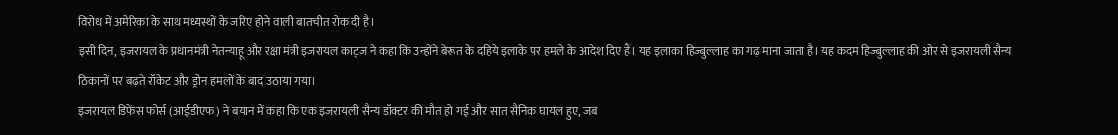विरोध में अमेरिका के साथ मध्यस्थों के जरिए होने वाली बातचीत रोक दी है।
इसी दिन, इजरायल के प्रधानमंत्री नेतन्याहू और रक्षा मंत्री इजरायल काट्ज ने कहा कि उन्होंने बेरूत के दहिये इलाके पर हमले के आदेश दिए हैं। यह इलाका हिज्बुल्लाह का गढ़ माना जाता है। यह कदम हिज्बुल्लाह की ओर से इजरायली सैन्य ठिकानों पर बढ़ते रॉकेट और ड्रोन हमलों के बाद उठाया गया।
इजरायल डिफेंस फोर्स (आईडीएफ) ने बयान में कहा कि एक इजरायली सैन्य डॉक्टर की मौत हो गई और सात सैनिक घायल हुए, जब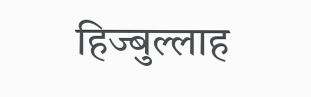हिज्बुल्लाह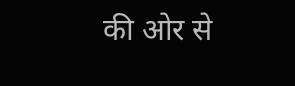की ओर से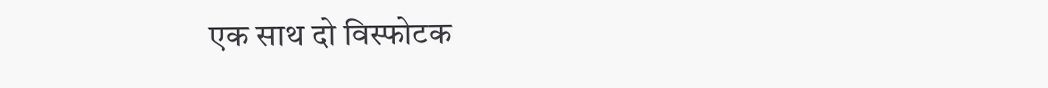एक साथ दो विस्फोटक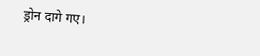ड्रोन दागे गए।